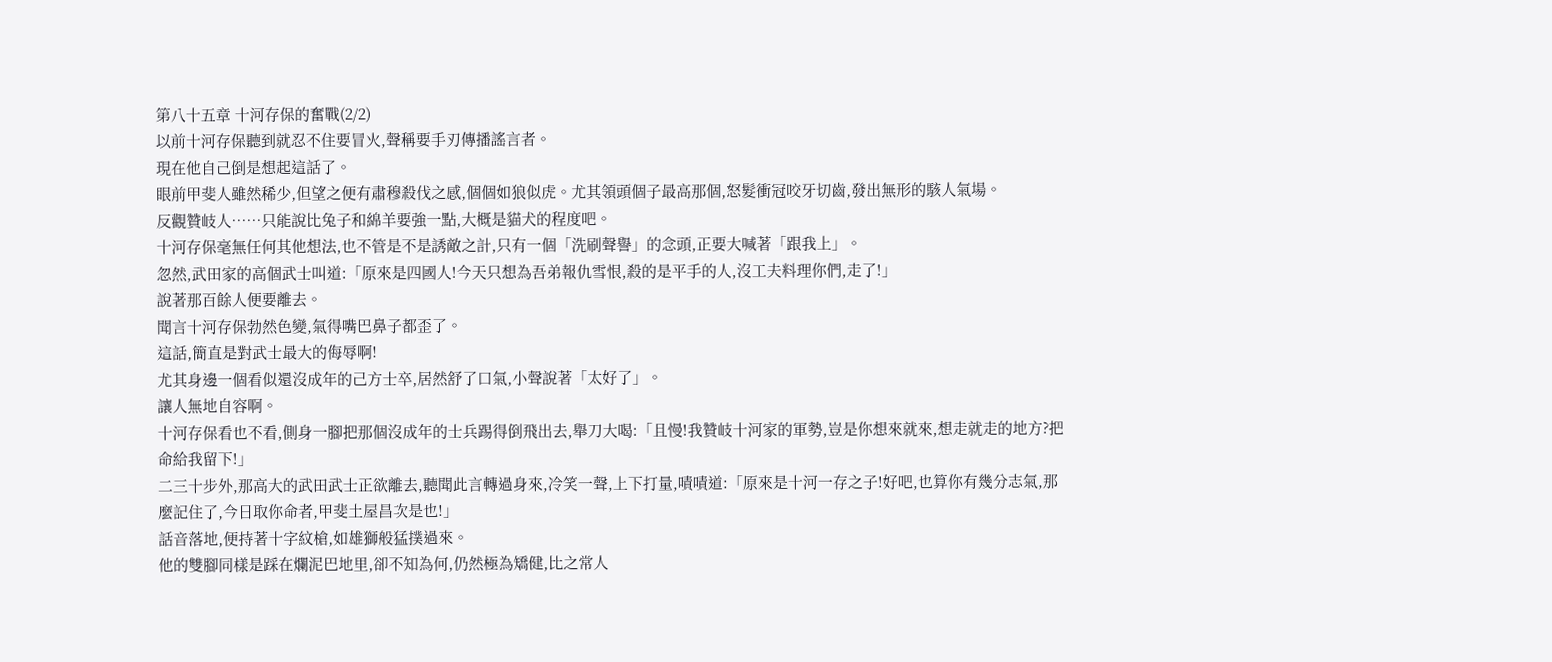第八十五章 十河存保的奮戰(2/2)
以前十河存保聽到就忍不住要冒火,聲稱要手刃傳播謠言者。
現在他自己倒是想起這話了。
眼前甲斐人雖然稀少,但望之便有肅穆殺伐之感,個個如狼似虎。尤其領頭個子最高那個,怒髮衝冠咬牙切齒,發出無形的駭人氣場。
反觀贊岐人……只能說比兔子和綿羊要強一點,大概是貓犬的程度吧。
十河存保毫無任何其他想法,也不管是不是誘敵之計,只有一個「洗刷聲譽」的念頭,正要大喊著「跟我上」。
忽然,武田家的高個武士叫道:「原來是四國人!今天只想為吾弟報仇雪恨,殺的是平手的人,沒工夫料理你們,走了!」
說著那百餘人便要離去。
聞言十河存保勃然色變,氣得嘴巴鼻子都歪了。
這話,簡直是對武士最大的侮辱啊!
尤其身邊一個看似還沒成年的己方士卒,居然舒了口氣,小聲說著「太好了」。
讓人無地自容啊。
十河存保看也不看,側身一腳把那個沒成年的士兵踢得倒飛出去,舉刀大喝:「且慢!我贊岐十河家的軍勢,豈是你想來就來,想走就走的地方?把命給我留下!」
二三十步外,那高大的武田武士正欲離去,聽聞此言轉過身來,冷笑一聲,上下打量,嘖嘖道:「原來是十河一存之子!好吧,也算你有幾分志氣,那麼記住了,今日取你命者,甲斐土屋昌次是也!」
話音落地,便持著十字紋槍,如雄獅般猛撲過來。
他的雙腳同樣是踩在爛泥巴地里,卻不知為何,仍然極為矯健,比之常人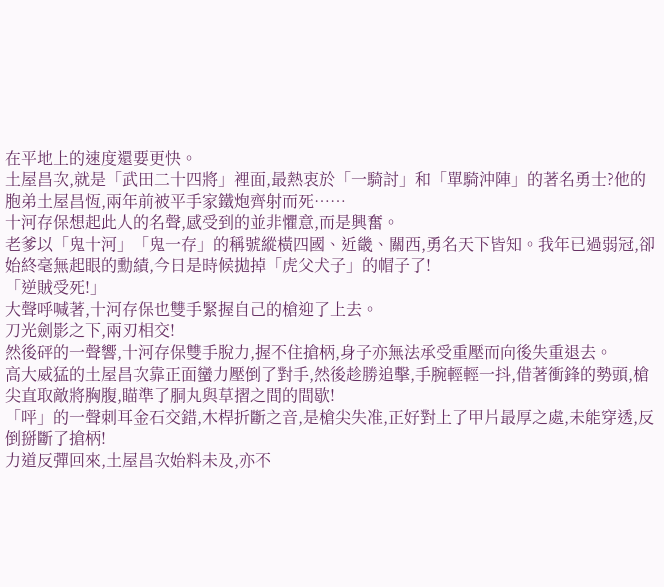在平地上的速度還要更快。
土屋昌次,就是「武田二十四將」裡面,最熱衷於「一騎討」和「單騎沖陣」的著名勇士?他的胞弟土屋昌恆,兩年前被平手家鐵炮齊射而死……
十河存保想起此人的名聲,感受到的並非懼意,而是興奮。
老爹以「鬼十河」「鬼一存」的稱號縱橫四國、近畿、關西,勇名天下皆知。我年已過弱冠,卻始終毫無起眼的勳績,今日是時候拋掉「虎父犬子」的帽子了!
「逆賊受死!」
大聲呼喊著,十河存保也雙手緊握自己的槍迎了上去。
刀光劍影之下,兩刃相交!
然後砰的一聲響,十河存保雙手脫力,握不住搶柄,身子亦無法承受重壓而向後失重退去。
高大威猛的土屋昌次靠正面蠻力壓倒了對手,然後趁勝追擊,手腕輕輕一抖,借著衝鋒的勢頭,槍尖直取敵將胸腹,瞄準了胴丸與草摺之間的間歇!
「呯」的一聲刺耳金石交錯,木桿折斷之音,是槍尖失准,正好對上了甲片最厚之處,未能穿透,反倒掰斷了搶柄!
力道反彈回來,土屋昌次始料未及,亦不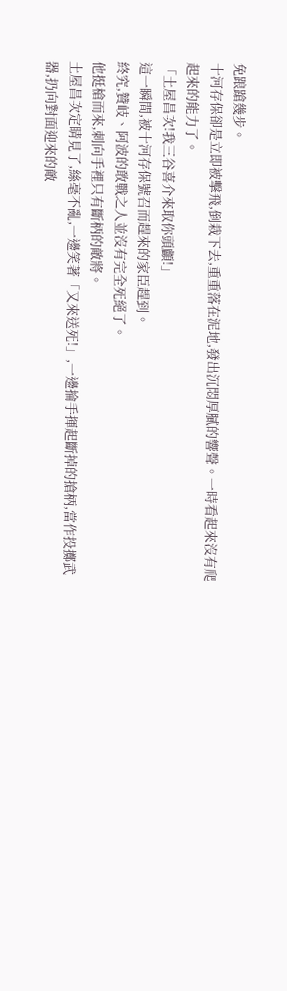免踉蹌幾步。
十河存保卻是立即被擊飛,倒栽下去,重重落在泥地,發出沉悶厚膩的響聲。一時看起來沒有爬起來的能力了。
「土屋昌次!我三谷喜介來取你頭顱!」
這一瞬間,被十河存保號召而趕來的家臣趕到。
終究,贊岐、阿波的敢戰之人並沒有完全死絕了。
他挺槍而來,刺向手裡只有斷柄的敵將。
土屋昌次定睛見了,絲毫不亂,一邊笑著「又來送死!」,一邊掄手揮起斷掉的搶柄,當作投擲武器,扔向對面迎來的敵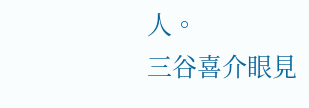人。
三谷喜介眼見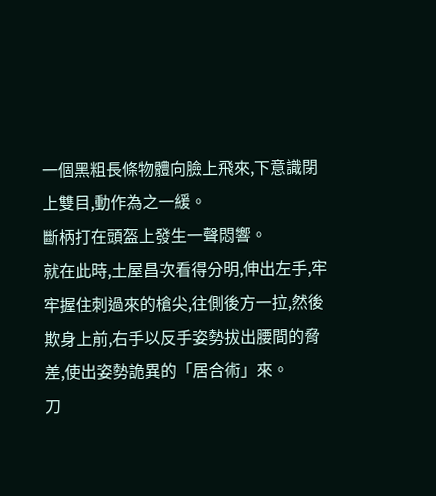一個黑粗長條物體向臉上飛來,下意識閉上雙目,動作為之一緩。
斷柄打在頭盔上發生一聲悶響。
就在此時,土屋昌次看得分明,伸出左手,牢牢握住刺過來的槍尖,往側後方一拉,然後欺身上前,右手以反手姿勢拔出腰間的脅差,使出姿勢詭異的「居合術」來。
刀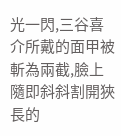光一閃,三谷喜介所戴的面甲被斬為兩截,臉上隨即斜斜割開狹長的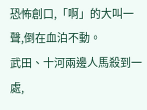恐怖創口,「啊」的大叫一聲,倒在血泊不動。
武田、十河兩邊人馬殺到一處,